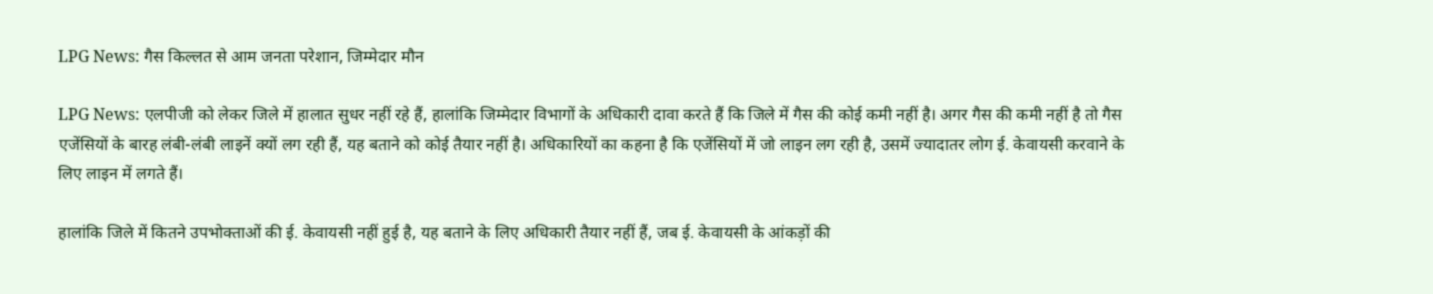LPG News: गैस किल्लत से आम जनता परेशान, जिम्मेदार मौन

LPG News: एलपीजी को लेकर जिले में हालात सुधर नहीं रहे हैं, हालांकि जिम्मेदार विभागों के अधिकारी दावा करते हैं कि जिले में गैस की कोई कमी नहीं है। अगर गैस की कमी नहीं है तो गैस एजेंसियों के बारह लंबी-लंबी लाइनें क्यों लग रही हैं, यह बताने को कोई तैयार नहीं है। अधिकारियों का कहना है कि एजेंसियों में जो लाइन लग रही है, उसमें ज्यादातर लोग ई. केवायसी करवाने के लिए लाइन में लगते हैं।

हालांकि जिले में कितने उपभोक्ताओं की ई. केवायसी नहीं हुई है, यह बताने के लिए अधिकारी तैयार नहीं हैं, जब ई. केवायसी के आंकड़ों की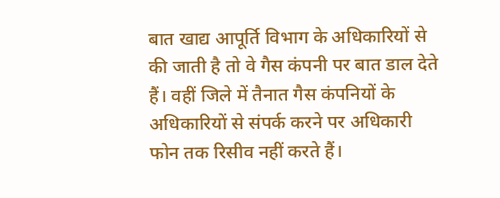बात खाद्य आपूर्ति विभाग के अधिकारियों से की जाती है तो वे गैस कंपनी पर बात डाल देते हैं। वहीं जिले में तैनात गैस कंपनियों के अधिकारियों से संपर्क करने पर अधिकारी फोन तक रिसीव नहीं करते हैं।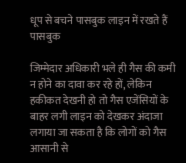धूप से बचने पासबुक लाइन में रखते हैं पासबुक

जिम्मेदार अधिकारी भले ही गैस की कमी न होने का दावा कर रहे हों, लेकिन हकीकत देखनी हो तो गैस एजेंसियों के बाहर लगी लाइन को देखकर अंदाजा लगाया जा सकता है कि लोगों को गैस आसानी से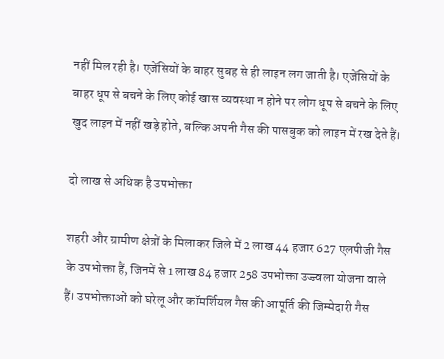नहीं मिल रही है। एजेंसियों के बाहर सुबह से ही लाइन लग जाती है। एजेंसियों के बाहर धूप से बचने के लिए कोई खास व्यवस्था न होने पर लोग धूप से बचने के लिए खुद लाइन में नहीं खड़े होते, बल्कि अपनी गैस की पासबुक को लाइन में रख देते हैं।

दो लाख से अधिक है उपभोक्ता

शहरी और ग्रामीण क्षेत्रों के मिलाकर जिले में 2 लाख 44 हजार 627 एलपीजी गैस के उपभोक्ता हैं, जिनमें से 1 लाख 84 हजार 258 उपभोक्ता उज्ज्वला योजना वाले हैं। उपभोक्ताओं को घरेलू और कॉमर्शियल गैस की आपूर्ति की जिम्मेदारी गैस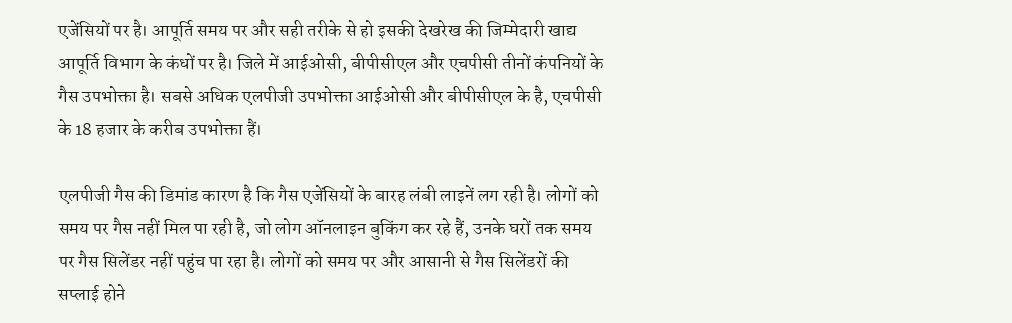एजेंसियों पर है। आपूर्ति समय पर और सही तरीके से हो इसकी देखरेख की जिम्मेदारी खाद्य आपूर्ति विभाग के कंधों पर है। जिले में आईओसी, बीपीसीएल और एचपीसी तीनों कंपनियों के गैस उपभोक्ता है। सबसे अधिक एलपीजी उपभोक्ता आईओसी और बीपीसीएल के है, एचपीसी के 18 हजार के करीब उपभोक्ता हैं।

एलपीजी गैस की डिमांड कारण है कि गैस एजेंसियों के बारह लंबी लाइनें लग रही है। लोगों को समय पर गैस नहीं मिल पा रही है, जो लोग ऑनलाइन बुकिंग कर रहे हैं, उनके घरों तक समय पर गैस सिलेंडर नहीं पहुंच पा रहा है। लोगों को समय पर और आसानी से गैस सिलेंडरों की सप्लाई होने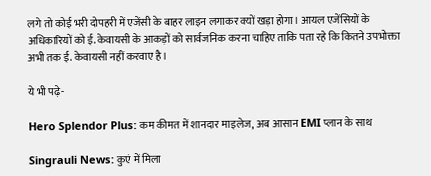लगे तो कोई भरी दोपहरी में एजेंसी के बाहर लाइन लगाकर क्यों खड़ा होगा। आयल एजेंसियों के अधिकारियों को ई. केवायसी के आकड़ों को सार्वजनिक करना चाहिए ताकि पता रहे कि कितने उपभोक्ता अभी तक ई. केवायसी नहीं करवाए है।

ये भी पढ़े-

Hero Splendor Plus: कम कीमत में शानदार माइलेज, अब आसान EMI प्लान के साथ

Singrauli News: कुएं में मिला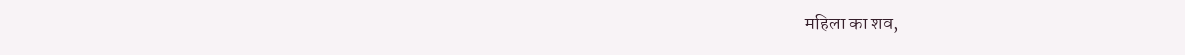महिला का शव,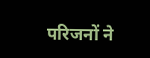परिजनों ने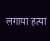लगाया हत्या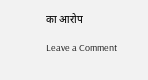का आरोप

Leave a Comment